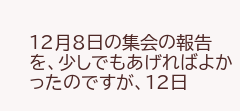12月8日の集会の報告を、少しでもあげればよかったのですが、12日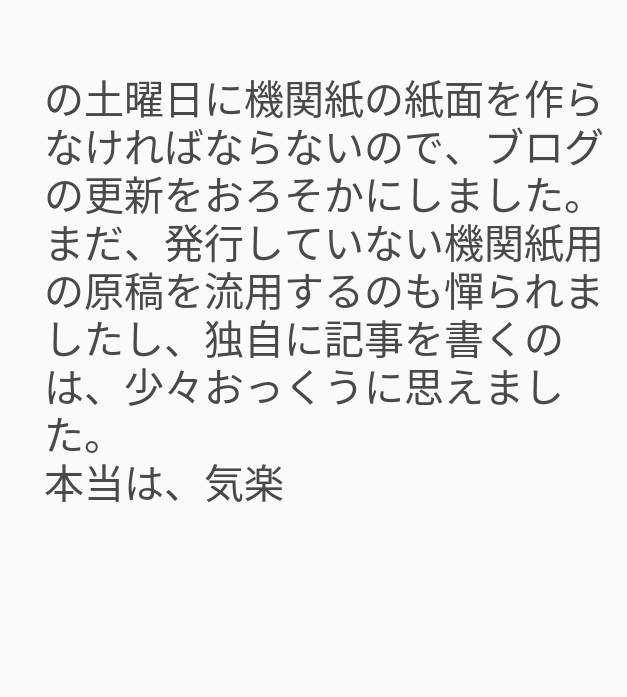の土曜日に機関紙の紙面を作らなければならないので、ブログの更新をおろそかにしました。
まだ、発行していない機関紙用の原稿を流用するのも憚られましたし、独自に記事を書くのは、少々おっくうに思えました。
本当は、気楽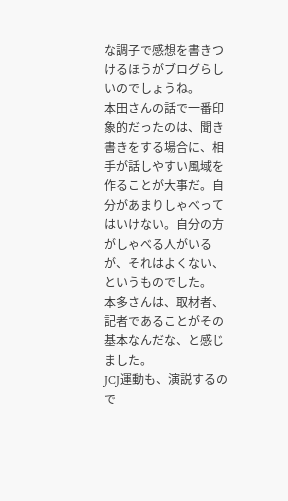な調子で感想を書きつけるほうがブログらしいのでしょうね。
本田さんの話で一番印象的だったのは、聞き書きをする場合に、相手が話しやすい風域を作ることが大事だ。自分があまりしゃべってはいけない。自分の方がしゃべる人がいるが、それはよくない、というものでした。
本多さんは、取材者、記者であることがその基本なんだな、と感じました。
JCJ運動も、演説するので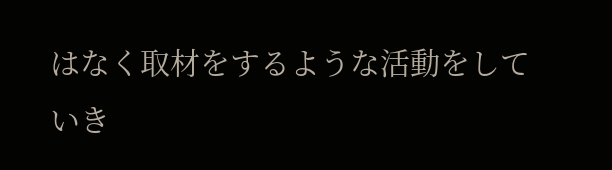はなく取材をするような活動をしていき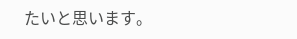たいと思います。